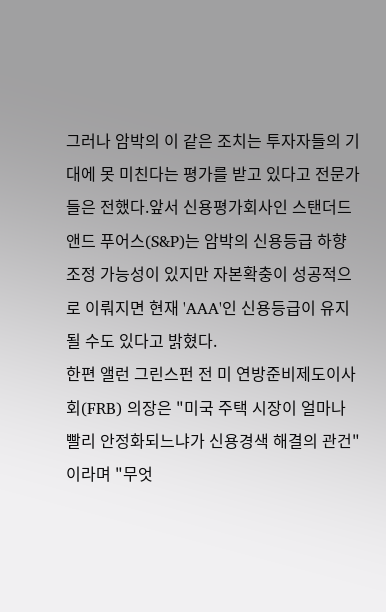그러나 암박의 이 같은 조치는 투자자들의 기대에 못 미친다는 평가를 받고 있다고 전문가들은 전했다.앞서 신용평가회사인 스탠더드 앤드 푸어스(S&P)는 암박의 신용등급 하향 조정 가능성이 있지만 자본확충이 성공적으로 이뤄지면 현재 'AAA'인 신용등급이 유지될 수도 있다고 밝혔다.
한편 앨런 그린스펀 전 미 연방준비제도이사회(FRB) 의장은 "미국 주택 시장이 얼마나 빨리 안정화되느냐가 신용경색 해결의 관건"이라며 "무엇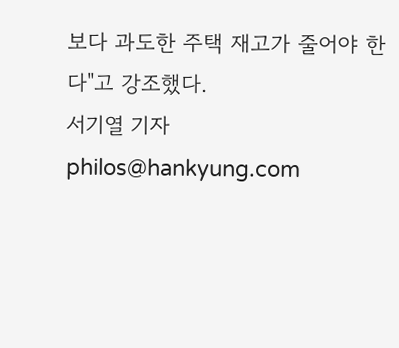보다 과도한 주택 재고가 줄어야 한다"고 강조했다.
서기열 기자 philos@hankyung.com